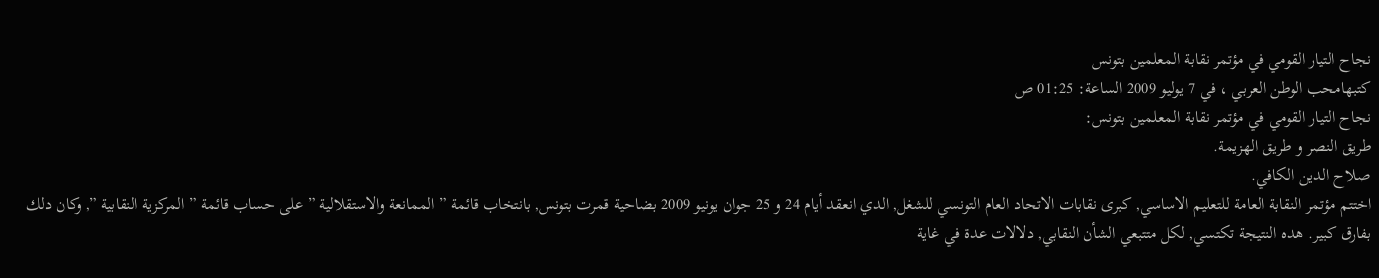نجاح التيار القومي في مؤتمر نقابة المعلمين بتونس
كتبهامحب الوطن العربي ، في 7 يوليو 2009 الساعة: 01:25 ص
نجاح التيار القومي في مؤتمر نقابة المعلمين بتونس:
طريق النصر و طريق الهزيمة.
صلاح الدين الكافي.
اختتم مؤتمر النقابة العامة للتعليم الاساسي, كبرى نقابات الاتحاد العام التونسي للشغل, الدي انعقد أيام 24 و 25 جوان يونيو 2009 بضاحية قمرت بتونس, بانتخاب قائمة ” الممانعة والاستقلالية ” على حساب قائمة ” المركزية النقابية ”, وكان دلك بفارق كبير. هده النتيجة تكتسي, لكل متتبعي الشأن النقابي, دلالات عدة في غاية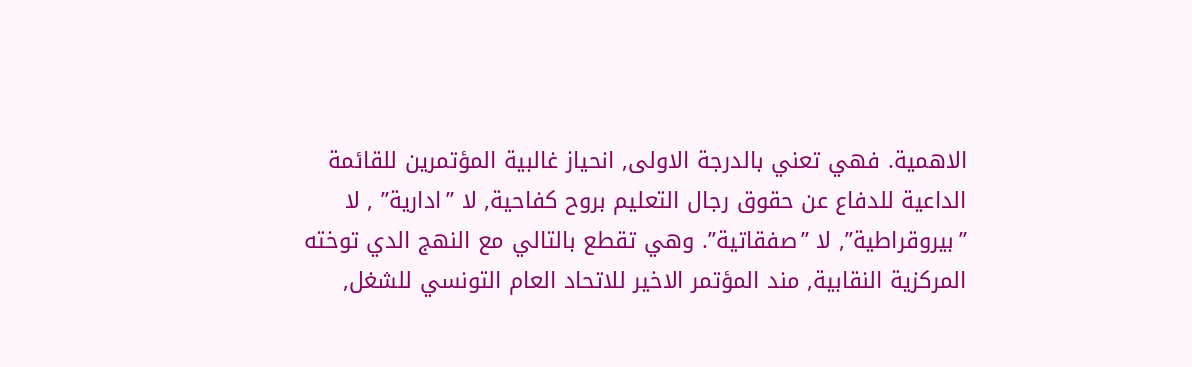الاهمية. فهي تعني بالدرجة الاولى, انحياز غالبية المؤتمرين للقائمة الداعية للدفاع عن حقوق رجال التعليم بروح كفاحية, لا ”ادارية” , لا ”بيروقراطية”, لا ”صفقاتية”. وهي تقطع بالتالي مع النهج الدي توخته المركزية النقابية, مند المؤتمر الاخير للاتحاد العام التونسي للشغل,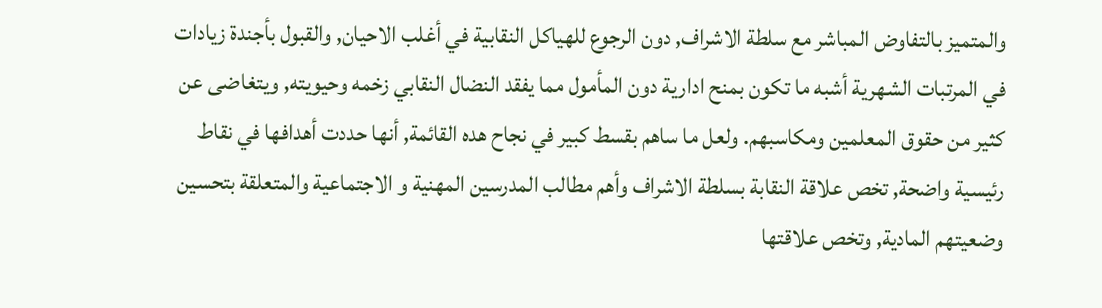والمتميز بالتفاوض المباشر مع سلطة الاشراف, دون الرجوع للهياكل النقابية في أغلب الاحيان, والقبول بأجندة زيادات في المرتبات الشهرية أشبه ما تكون بمنح ادارية دون المأمول مما يفقد النضال النقابي زخمه وحيويته, ويتغاضى عن كثير من حقوق المعلمين ومكاسبهم. ولعل ما ساهم بقسط كبير في نجاح هده القائمة, أنها حددت أهدافها في نقاط رئيسية واضحة, تخص علاقة النقابة بسلطة الاشراف وأهم مطالب المدرسين المهنية و الاجتماعية والمتعلقة بتحسين وضعيتهم المادية, وتخص علاقتها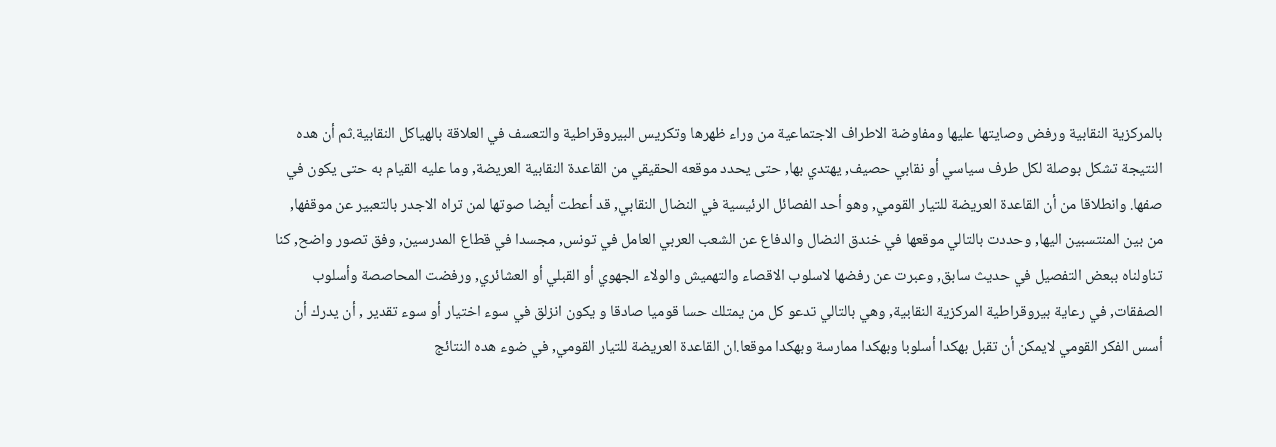بالمركزية النقابية ورفض وصايتها عليها ومفاوضة الاطراف الاجتماعية من وراء ظهرها وتكريس البيروقراطية والتعسف في العلاقة بالهياكل النقابية.ثم أن هده النتيجة تشكل بوصلة لكل طرف سياسي أو نقابي حصيف, يهتدي بها, حتى يحدد موقعه الحقيقي من القاعدة النقابية العريضة, وما عليه القيام به حتى يكون في صفها. وانطلاقا من أن القاعدة العريضة للتيار القومي, وهو أحد الفصائل الرئيسية في النضال النقابي, قد أعطت أيضا صوتها لمن تراه الاجدر بالتعبير عن موقفها, من بين المنتسبين اليها, وحددت بالتالي موقعها في خندق النضال والدفاع عن الشعب العربي العامل في تونس, مجسدا في قطاع المدرسين, وفق تصور واضح, كنا تناولناه ببعض التفصيل في حديث سابق, وعبرت عن رفضها لاسلوب الاقصاء والتهميش والولاء الجهوي أو القبلي أو العشائري, ورفضت المحاصصة وأسلوب الصفقات, في رعاية بيروقراطية المركزية النقابية, وهي بالتالي تدعو كل من يمتلك حسا قوميا صادقا و يكون انزلق في سوء اختيار أو سوء تقدير , أن يدرك أن أسس الفكر القومي لايمكن أن تقبل بهكدا أسلوبا وبهكدا ممارسة وبهكدا موقعا.ان القاعدة العريضة للتيار القومي, في ضوء هده النتائج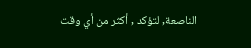الناصعة, لتؤكد , أكثر من أي وقت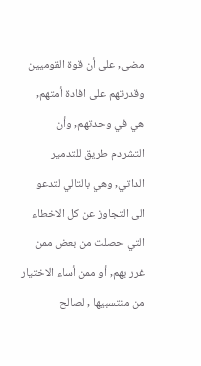مضى, على أن قوة القوميين وقدرتهم على افادة أمتهم, هي في وحدتهم, وأن التشردم طريق للتدمير الداتي, وهي بالتالي لتدعو الى التجاوز عن كل الاخطاء التي حصلت من بعض ممن غرر بهم, أو ممن أساء الاختيار من منتسبيها , لصالح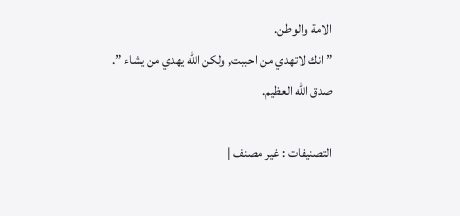الامة والوطن.
” انك لاتهدي من احببت, ولكن الله يهدي من يشاء ”.
صدق الله العظيم.

التصنيفات : غير مصنف |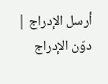أرسل الإدراج | دوّن الإدراج